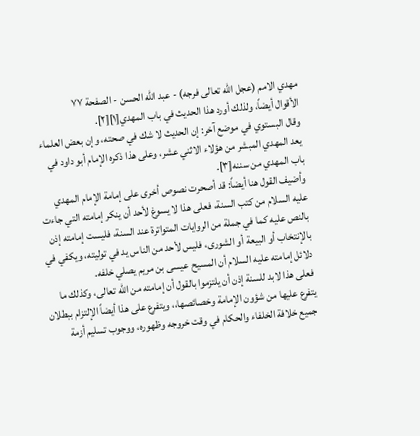مهدي الامم (عجل الله تعالى فرجه) - عبد الله الحسن - الصفحة ٧٧
الأقوال أيضاً، ولذلك أورد هذا الحديث في باب المهدي[١][٢].
وقال البستوي في موضع آخر: إن الحديث لا شك في صحته، وإن بعض العلماء يعد المهدي المبشر من هؤلاء الاثني عشر، وعلى هذا ذكره الإمام أبو داود في باب المهدي من سننه[٣].
وأضيف القول هنا أيضاً: قد أصحرت نصوص أخرى على إمامة الإمام المهدي عليه السلام من كتب السنة، فعلى هذا لا يسوغ لأحد أن ينكر إمامته التي جاءت بالنص عليه كما في جملة من الروايات المتواترة عند السنة، فليست إمامته إذن بالإنتخاب أو البيعة أو الشورى، فليس لأحد من الناس يد في توليته، ويكفي في دلائل إمامته عليه السلام أن المسيح عيسى بن مريم يصلي خلفه.
فعلى هذا لابد للسنة إذن أن يلتزموا بالقول أن إمامته من الله تعالى، وكذلك ما يتفرع عليها من شؤون الإمامة وخصائصها،، ويتفرع على هذا أيضاً الإلتزام ببطلان جميع خلافة الخلفاء والحكام في وقت خروجه وظهوره، ووجوب تسليم أزمة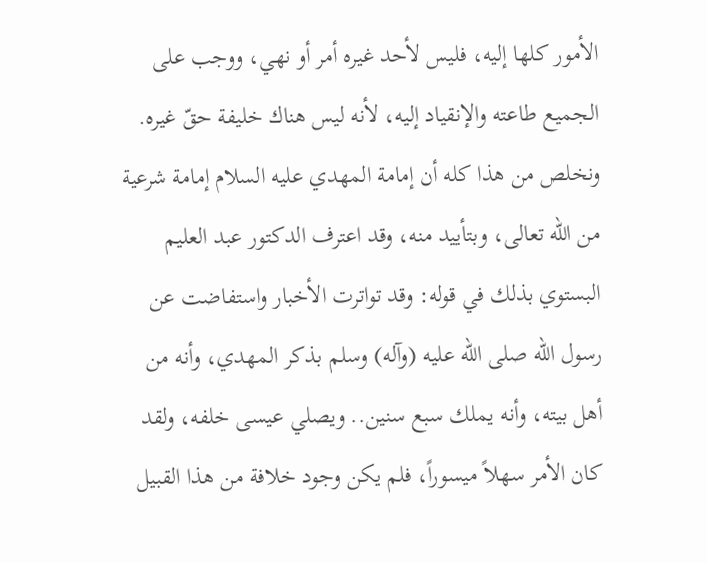الأمور كلها إليه، فليس لأحد غيره أمر أو نهي، ووجب على الجميع طاعته والإنقياد إليه، لأنه ليس هناك خليفة حقّ غيره.
ونخلص من هذا كله أن إمامة المهدي عليه السلام إمامة شرعية من الله تعالى، وبتأييد منه، وقد اعترف الدكتور عبد العليم البستوي بذلك في قوله: وقد تواترت الأخبار واستفاضت عن رسول الله صلى الله عليه (وآله) وسلم بذكر المهدي، وأنه من أهل بيته، وأنه يملك سبع سنين.. ويصلي عيسى خلفه، ولقد كان الأمر سهلاً ميسوراً، فلم يكن وجود خلافة من هذا القبيل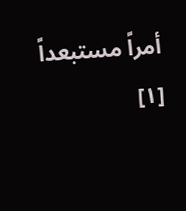أمراً مستبعداً
[١]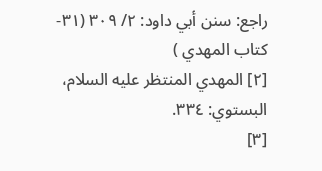راجع: سنن أبي داود: ٢/ ٣٠٩ (٣١- كتاب المهدي )
[٢] المهدي المنتظر عليه السلام، البستوي: ٣٣٤.
[٣]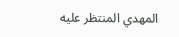المهدي المنتظر عليه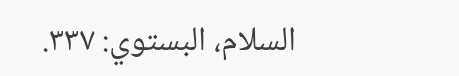السلام، البستوي: ٣٣٧.